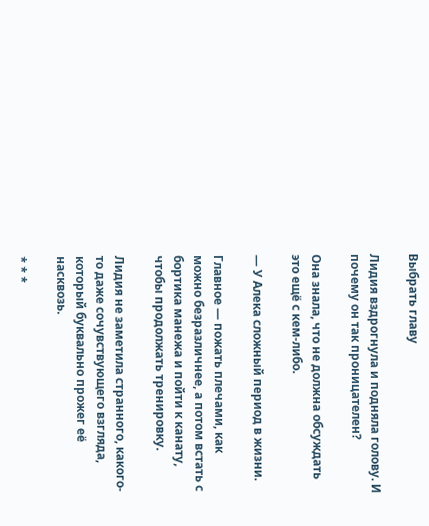Выбрать главу

Лидия вздрогнула и подняла голову. И почему он так проницателен?

Она знала, что не должна обсуждать это ещё с кем-либо.

— У Алека сложный период в жизни.

Главное — пожать плечами, как можно безразличнее, а потом встать с бортика манежа и пойти к канату, чтобы продолжать тренировку.

Лидия не заметила странного, какого-то даже сочувствующего взгляда, который буквально прожег её насквозь.

* * *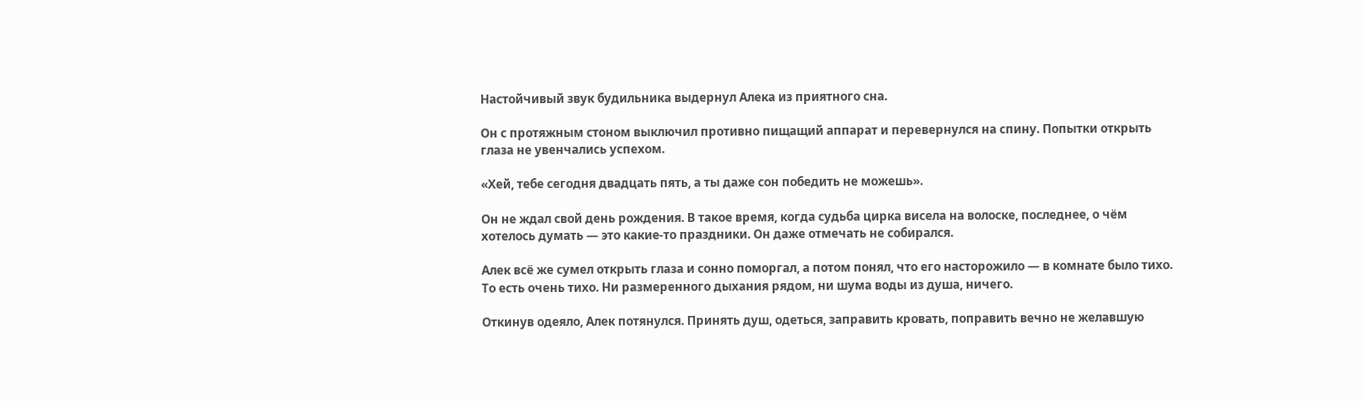Настойчивый звук будильника выдернул Алека из приятного сна.

Он с протяжным стоном выключил противно пищащий аппарат и перевернулся на спину. Попытки открыть глаза не увенчались успехом.

«Хей, тебе сегодня двадцать пять, а ты даже сон победить не можешь».

Он не ждал свой день рождения. В такое время, когда судьба цирка висела на волоске, последнее, о чём хотелось думать — это какие-то праздники. Он даже отмечать не собирался.

Алек всё же сумел открыть глаза и сонно поморгал, а потом понял, что его насторожило — в комнате было тихо. То есть очень тихо. Ни размеренного дыхания рядом, ни шума воды из душа, ничего.

Откинув одеяло, Алек потянулся. Принять душ, одеться, заправить кровать, поправить вечно не желавшую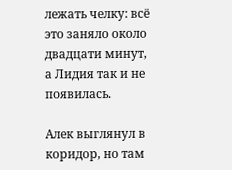лежать челку: всё это заняло около двадцати минут, а Лидия так и не появилась.

Алек выглянул в коридор, но там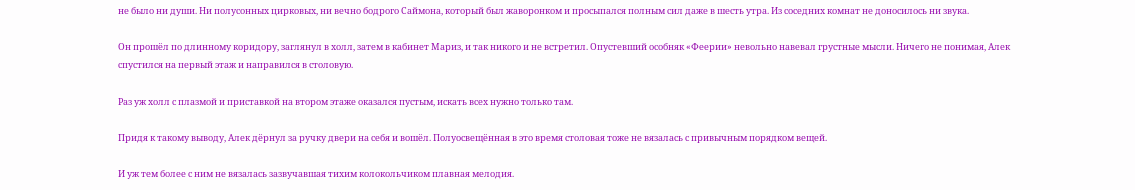не было ни души. Ни полусонных цирковых, ни вечно бодрого Саймона, который был жаворонком и просыпался полным сил даже в шесть утра. Из соседних комнат не доносилось ни звука.

Он прошёл по длинному коридору, заглянул в холл, затем в кабинет Мариз, и так никого и не встретил. Опустевший особняк «Феерии» невольно навевал грустные мысли. Ничего не понимая, Алек спустился на первый этаж и направился в столовую.

Раз уж холл с плазмой и приставкой на втором этаже оказался пустым, искать всех нужно только там.

Придя к такому выводу, Алек дёрнул за ручку двери на себя и вошёл. Полуосвещённая в это время столовая тоже не вязалась с привычным порядком вещей.

И уж тем более с ним не вязалась зазвучавшая тихим колокольчиком плавная мелодия.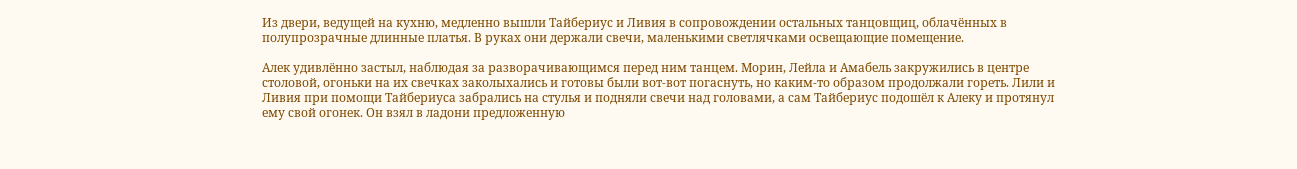Из двери, ведущей на кухню, медленно вышли Тайбериус и Ливия в сопровождении остальных танцовщиц, облачённых в полупрозрачные длинные платья. В руках они держали свечи, маленькими светлячками освещающие помещение.

Алек удивлённо застыл, наблюдая за разворачивающимся перед ним танцем. Морин, Лейла и Амабель закружились в центре столовой, огоньки на их свечках заколыхались и готовы были вот-вот погаснуть, но каким-то образом продолжали гореть. Лили и Ливия при помощи Тайбериуса забрались на стулья и подняли свечи над головами, а сам Тайбериус подошёл к Алеку и протянул ему свой огонек. Он взял в ладони предложенную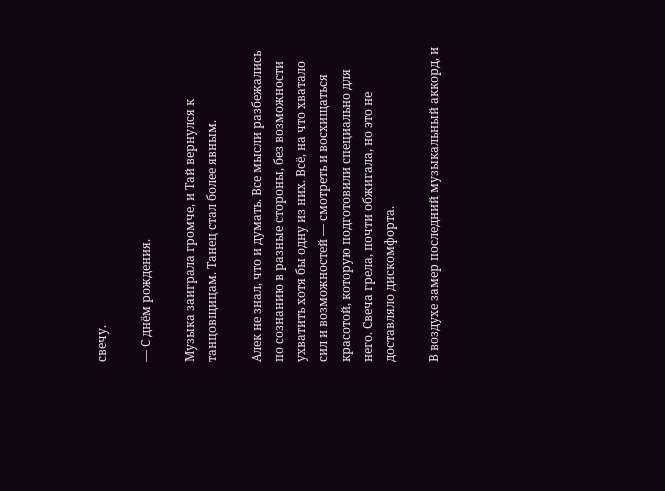свечу.

— С днём рождения.

Музыка заиграла громче, и Тай вернулся к танцовщицам. Танец стал более явным.

Алек не знал, что и думать. Все мысли разбежались по сознанию в разные стороны, без возможности ухватить хотя бы одну из них. Всё, на что хватало сил и возможностей — смотреть и восхищаться красотой, которую подготовили специально для него. Свеча грела, почти обжигала, но это не доставляло дискомфорта.

В воздухе замер последний музыкальный аккорд, и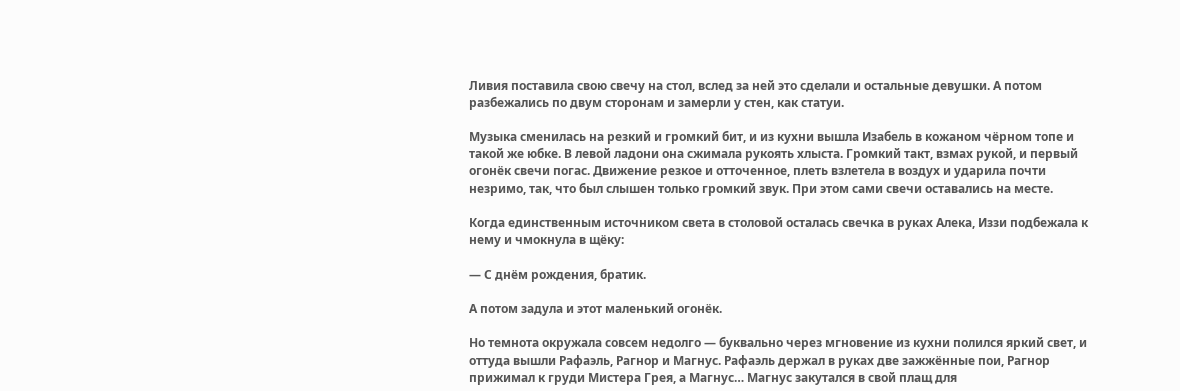Ливия поставила свою свечу на стол, вслед за ней это сделали и остальные девушки. А потом разбежались по двум сторонам и замерли у стен, как статуи.

Музыка сменилась на резкий и громкий бит, и из кухни вышла Изабель в кожаном чёрном топе и такой же юбке. В левой ладони она сжимала рукоять хлыста. Громкий такт, взмах рукой, и первый огонёк свечи погас. Движение резкое и отточенное, плеть взлетела в воздух и ударила почти незримо, так, что был слышен только громкий звук. При этом сами свечи оставались на месте.

Когда единственным источником света в столовой осталась свечка в руках Алека, Иззи подбежала к нему и чмокнула в щёку:

— С днём рождения, братик.

А потом задула и этот маленький огонёк.

Но темнота окружала совсем недолго — буквально через мгновение из кухни полился яркий свет, и оттуда вышли Рафаэль, Рагнор и Магнус. Рафаэль держал в руках две зажжённые пои, Рагнор прижимал к груди Мистера Грея, а Магнус… Магнус закутался в свой плащ для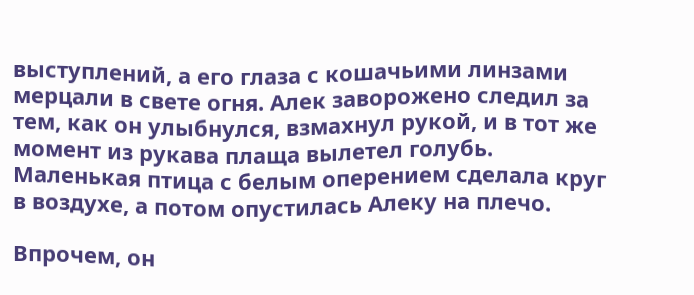выступлений, а его глаза с кошачьими линзами мерцали в свете огня. Алек заворожено следил за тем, как он улыбнулся, взмахнул рукой, и в тот же момент из рукава плаща вылетел голубь. Маленькая птица с белым оперением сделала круг в воздухе, а потом опустилась Алеку на плечо.

Впрочем, он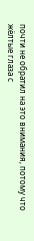почти не обратил на это внимания, потому что жёлтые глаза с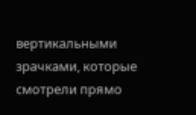вертикальными зрачками, которые смотрели прямо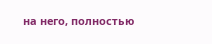на него, полностью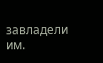завладели им.